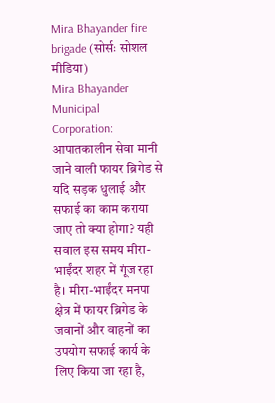Mira Bhayander fire brigade (सोर्सः सोशल मीडिया)
Mira Bhayander Municipal Corporation: आपातकालीन सेवा मानी जाने वाली फायर ब्रिगेड से यदि सड़क धुलाई और सफाई का काम कराया जाए तो क्या होगा? यही सवाल इस समय मीरा-भाईंदर शहर में गूंज रहा है। मीरा-भाईंदर मनपा क्षेत्र में फायर ब्रिगेड के जवानों और वाहनों का उपयोग सफाई कार्य के लिए किया जा रहा है,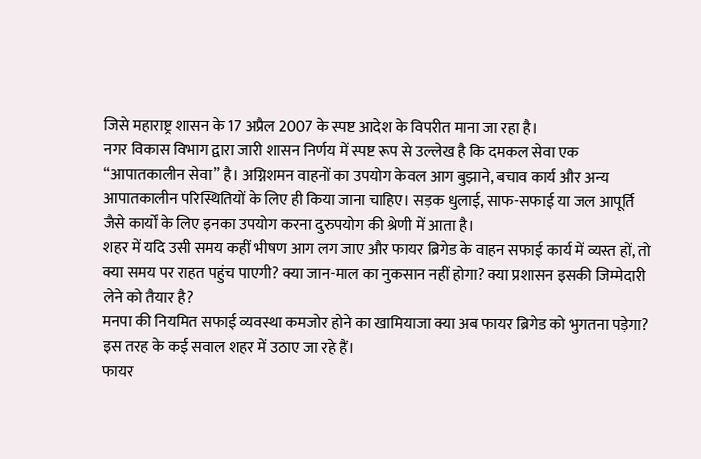जिसे महाराष्ट्र शासन के 17 अप्रैल 2007 के स्पष्ट आदेश के विपरीत माना जा रहा है।
नगर विकास विभाग द्वारा जारी शासन निर्णय में स्पष्ट रूप से उल्लेख है कि दमकल सेवा एक “आपातकालीन सेवा” है। अग्निशमन वाहनों का उपयोग केवल आग बुझाने, बचाव कार्य और अन्य आपातकालीन परिस्थितियों के लिए ही किया जाना चाहिए। सड़क धुलाई, साफ-सफाई या जल आपूर्ति जैसे कार्यों के लिए इनका उपयोग करना दुरुपयोग की श्रेणी में आता है।
शहर में यदि उसी समय कहीं भीषण आग लग जाए और फायर ब्रिगेड के वाहन सफाई कार्य में व्यस्त हों, तो क्या समय पर राहत पहुंच पाएगी? क्या जान-माल का नुकसान नहीं होगा? क्या प्रशासन इसकी जिम्मेदारी लेने को तैयार है?
मनपा की नियमित सफाई व्यवस्था कमजोर होने का खामियाजा क्या अब फायर ब्रिगेड को भुगतना पड़ेगा? इस तरह के कई सवाल शहर में उठाए जा रहे हैं।
फायर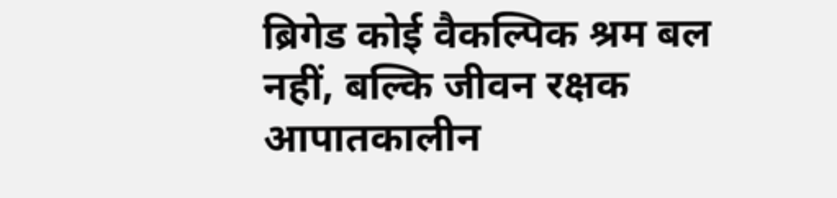ब्रिगेड कोई वैकल्पिक श्रम बल नहीं, बल्कि जीवन रक्षक आपातकालीन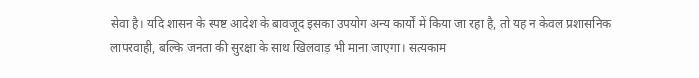सेवा है। यदि शासन के स्पष्ट आदेश के बावजूद इसका उपयोग अन्य कार्यों में किया जा रहा है, तो यह न केवल प्रशासनिक लापरवाही, बल्कि जनता की सुरक्षा के साथ खिलवाड़ भी माना जाएगा। सत्यकाम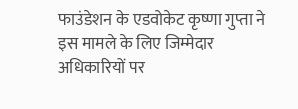फाउंडेशन के एडवोकेट कृष्णा गुप्ता ने इस मामले के लिए जिम्मेदार अधिकारियों पर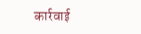कार्रवाई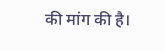की मांग की है।